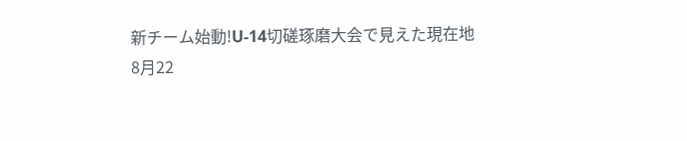新チーム始動!U-14切磋琢磨大会で見えた現在地
8月22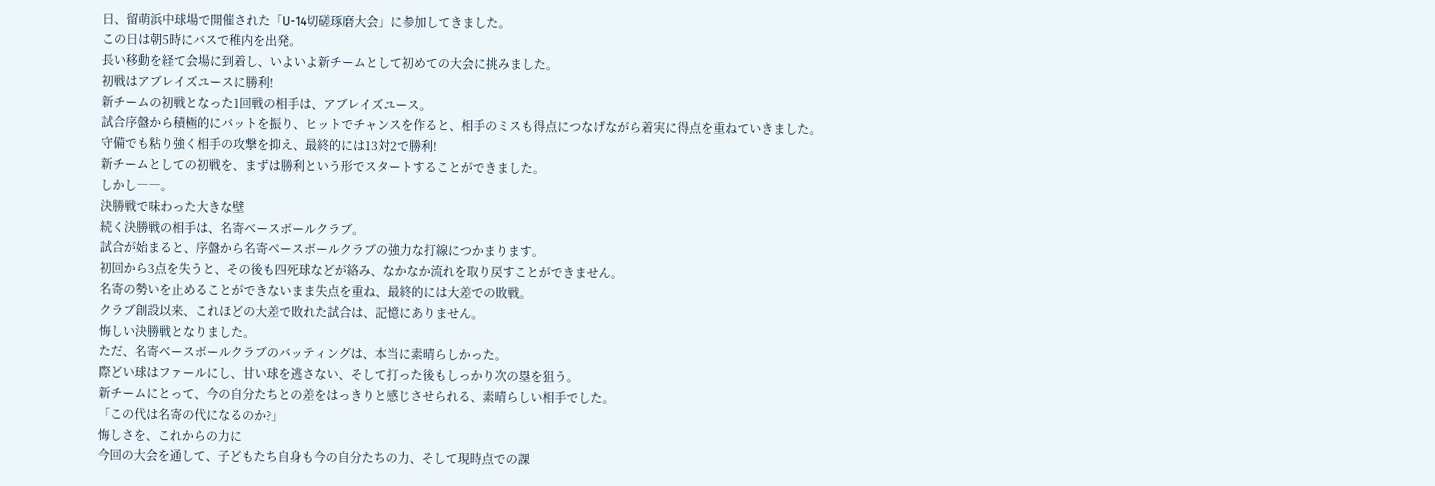日、留萌浜中球場で開催された「U-14切磋琢磨大会」に参加してきました。
この日は朝5時にバスで稚内を出発。
長い移動を経て会場に到着し、いよいよ新チームとして初めての大会に挑みました。
初戦はアブレイズユースに勝利!
新チームの初戦となった1回戦の相手は、アブレイズユース。
試合序盤から積極的にバットを振り、ヒットでチャンスを作ると、相手のミスも得点につなげながら着実に得点を重ねていきました。
守備でも粘り強く相手の攻撃を抑え、最終的には13対2で勝利!
新チームとしての初戦を、まずは勝利という形でスタートすることができました。
しかし――。
決勝戦で味わった大きな壁
続く決勝戦の相手は、名寄ベースボールクラブ。
試合が始まると、序盤から名寄ベースボールクラブの強力な打線につかまります。
初回から3点を失うと、その後も四死球などが絡み、なかなか流れを取り戻すことができません。
名寄の勢いを止めることができないまま失点を重ね、最終的には大差での敗戦。
クラブ創設以来、これほどの大差で敗れた試合は、記憶にありません。
悔しい決勝戦となりました。
ただ、名寄ベースボールクラブのバッティングは、本当に素晴らしかった。
際どい球はファールにし、甘い球を逃さない、そして打った後もしっかり次の塁を狙う。
新チームにとって、今の自分たちとの差をはっきりと感じさせられる、素晴らしい相手でした。
「この代は名寄の代になるのか?」
悔しさを、これからの力に
今回の大会を通して、子どもたち自身も今の自分たちの力、そして現時点での課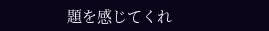題を感じてくれ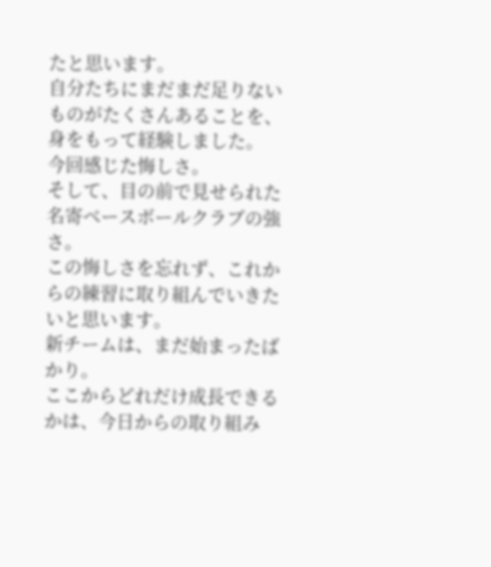たと思います。
自分たちにまだまだ足りないものがたくさんあることを、身をもって経験しました。
今回感じた悔しさ。
そして、目の前で見せられた名寄ベースボールクラブの強さ。
この悔しさを忘れず、これからの練習に取り組んでいきたいと思います。
新チームは、まだ始まったばかり。
ここからどれだけ成長できるかは、今日からの取り組み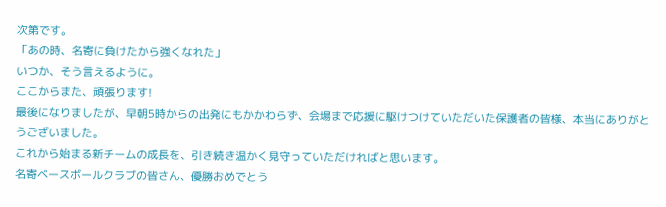次第です。
「あの時、名寄に負けたから強くなれた」
いつか、そう言えるように。
ここからまた、頑張ります!
最後になりましたが、早朝5時からの出発にもかかわらず、会場まで応援に駆けつけていただいた保護者の皆様、本当にありがとうございました。
これから始まる新チームの成長を、引き続き温かく見守っていただければと思います。
名寄ベースボールクラブの皆さん、優勝おめでとう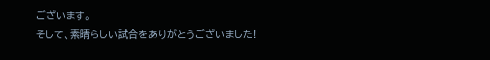ございます。
そして、素晴らしい試合をありがとうございました!